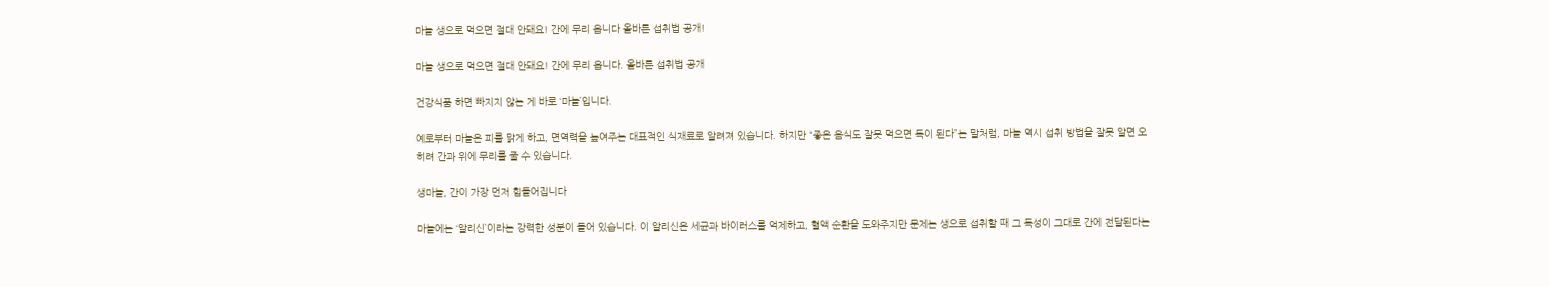마늘 생으로 먹으면 절대 안돼요! 간에 무리 옵니다 올바른 섭취법 공개!

마늘 생으로 먹으면 절대 안돼요! 간에 무리 옵니다. 올바른 섭취법 공개

건강식품 하면 빠지지 않는 게 바로 ‘마늘’입니다.

예로부터 마늘은 피를 맑게 하고, 면역력을 높여주는 대표적인 식재료로 알려져 있습니다. 하지만 “좋은 음식도 잘못 먹으면 독이 된다”는 말처럼, 마늘 역시 섭취 방법을 잘못 알면 오히려 간과 위에 무리를 줄 수 있습니다.

생마늘, 간이 가장 먼저 힘들어집니다

마늘에는 ‘알리신’이라는 강력한 성분이 들어 있습니다. 이 알리신은 세균과 바이러스를 억제하고, 혈액 순환을 도와주지만 문제는 생으로 섭취할 때 그 독성이 그대로 간에 전달된다는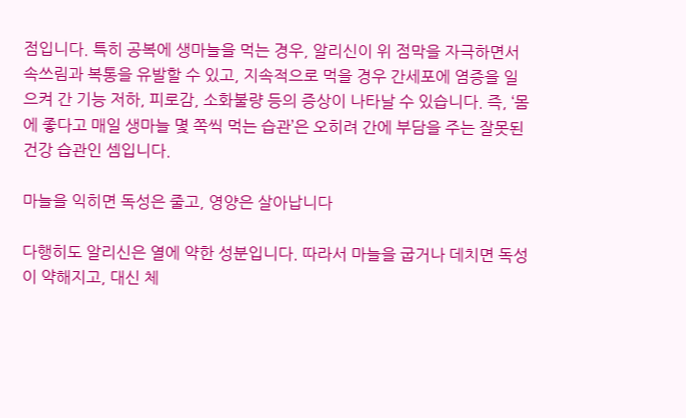점입니다. 특히 공복에 생마늘을 먹는 경우, 알리신이 위 점막을 자극하면서 속쓰림과 복통을 유발할 수 있고, 지속적으로 먹을 경우 간세포에 염증을 일으켜 간 기능 저하, 피로감, 소화불량 등의 증상이 나타날 수 있습니다. 즉, ‘몸에 좋다고 매일 생마늘 몇 쪽씩 먹는 습관’은 오히려 간에 부담을 주는 잘못된 건강 습관인 셈입니다.

마늘을 익히면 독성은 줄고, 영양은 살아납니다

다행히도 알리신은 열에 약한 성분입니다. 따라서 마늘을 굽거나 데치면 독성이 약해지고, 대신 체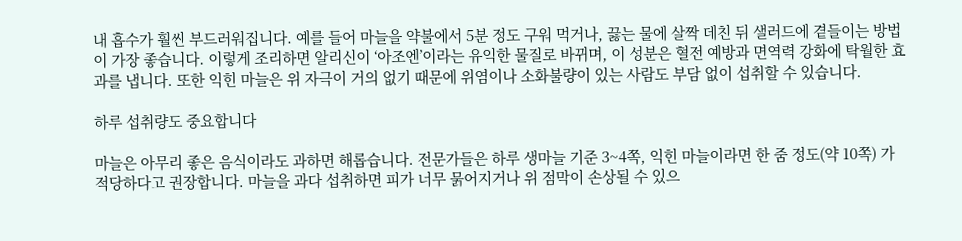내 흡수가 훨씬 부드러워집니다. 예를 들어 마늘을 약불에서 5분 정도 구워 먹거나, 끓는 물에 살짝 데친 뒤 샐러드에 곁들이는 방법이 가장 좋습니다. 이렇게 조리하면 알리신이 ‘아조엔’이라는 유익한 물질로 바뀌며, 이 성분은 혈전 예방과 면역력 강화에 탁월한 효과를 냅니다. 또한 익힌 마늘은 위 자극이 거의 없기 때문에 위염이나 소화불량이 있는 사람도 부담 없이 섭취할 수 있습니다.

하루 섭취량도 중요합니다

마늘은 아무리 좋은 음식이라도 과하면 해롭습니다. 전문가들은 하루 생마늘 기준 3~4쪽, 익힌 마늘이라면 한 줌 정도(약 10쪽) 가 적당하다고 권장합니다. 마늘을 과다 섭취하면 피가 너무 묽어지거나 위 점막이 손상될 수 있으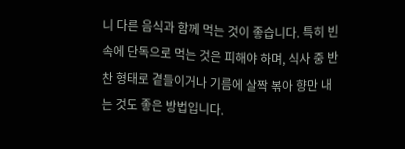니 다른 음식과 함께 먹는 것이 좋습니다. 특히 빈속에 단독으로 먹는 것은 피해야 하며, 식사 중 반찬 형태로 곁들이거나 기름에 살짝 볶아 향만 내는 것도 좋은 방법입니다.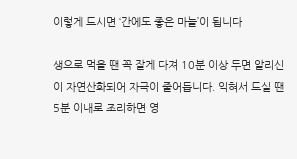이렇게 드시면 ‘간에도 좋은 마늘’이 됩니다

생으로 먹을 땐 꼭 잘게 다져 10분 이상 두면 알리신이 자연산화되어 자극이 줄어듭니다. 익혀서 드실 땐 5분 이내로 조리하면 영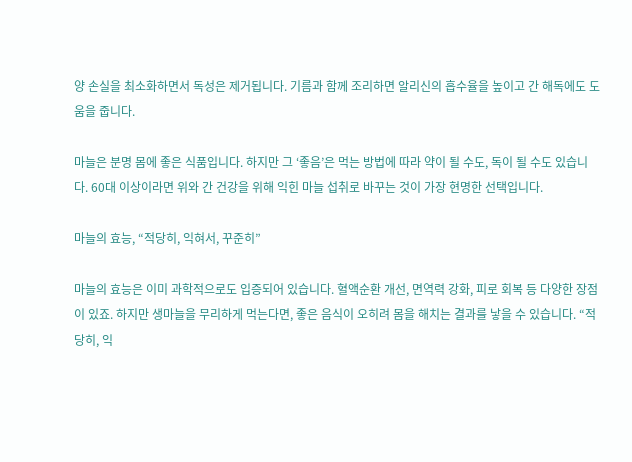양 손실을 최소화하면서 독성은 제거됩니다. 기름과 함께 조리하면 알리신의 흡수율을 높이고 간 해독에도 도움을 줍니다.

마늘은 분명 몸에 좋은 식품입니다. 하지만 그 ‘좋음’은 먹는 방법에 따라 약이 될 수도, 독이 될 수도 있습니다. 60대 이상이라면 위와 간 건강을 위해 익힌 마늘 섭취로 바꾸는 것이 가장 현명한 선택입니다.

마늘의 효능, “적당히, 익혀서, 꾸준히”

마늘의 효능은 이미 과학적으로도 입증되어 있습니다. 혈액순환 개선, 면역력 강화, 피로 회복 등 다양한 장점이 있죠. 하지만 생마늘을 무리하게 먹는다면, 좋은 음식이 오히려 몸을 해치는 결과를 낳을 수 있습니다. “적당히, 익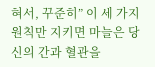혀서, 꾸준히” 이 세 가지 원칙만 지키면 마늘은 당신의 간과 혈관을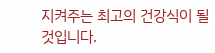지켜주는 최고의 건강식이 될 것입니다.